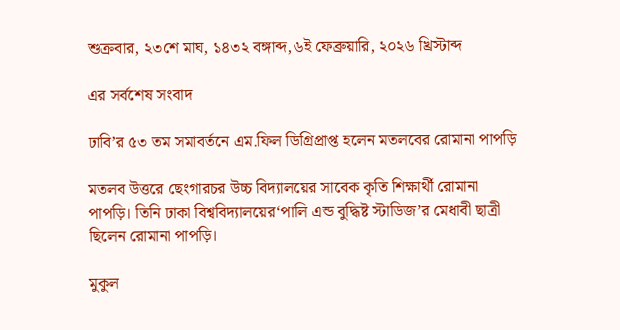শুক্রবার, ২৩শে মাঘ, ১৪৩২ বঙ্গাব্দ,৬ই ফেব্রুয়ারি, ২০২৬ খ্রিস্টাব্দ

এর সর্বশেষ সংবাদ

ঢাবি’র ৫৩ তম সমাবর্তনে এম.ফিল ডিগ্রিপ্রাপ্ত হলেন মতলবের রোমানা পাপড়ি

মতলব উত্তরে ছেংগারচর উচ্চ বিদ্যালয়ের সাবেক কৃতি শিক্ষার্থী রোমানা পাপড়ি। তিনি ঢাকা বিশ্ববিদ্যালয়ের‘পালি এন্ড বুদ্ধিষ্ট স্টাডিজ’র মেধাবী ছাত্রী ছিলেন রোমানা পাপড়ি।

মুকুল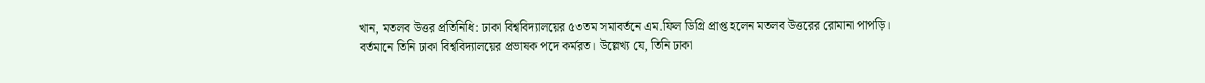খান, মতলব উত্তর প্রতিনিধি: ঢাকা বিশ্ববিদ্যালয়ের ৫৩তম সমাবর্তনে এম.ফিল ডিগ্রি প্রাপ্ত হলেন মতলব উত্তরের রোমানা পাপড়ি। বর্তমানে তিনি ঢাকা বিশ্ববিদ্যালয়ের প্রভাষক পদে কর্মরত। উল্লেখ্য যে, তিনি ঢাকা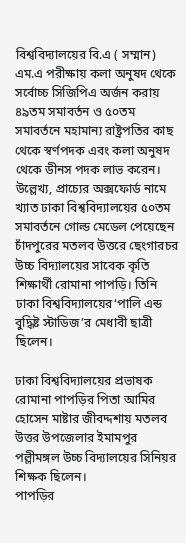বিশ্ববিদ্যালয়ের বি.এ ( সম্মান) এম.এ পরীক্ষায় কলা অনুষদ থেকে সর্বোচ্চ সিজিপিএ অর্জন করায় ৪৯তম সমাবর্তন ও ৫০তম সমাবর্তনে মহামান্য রাষ্ট্রপতির কাছ থেকে স্বর্ণপদক এবং কলা অনুষদ থেকে ডীনস পদক লাভ করেন।
উল্লেখ্য, প্রাচ্যের অক্সফোর্ড নামে খ্যাত ঢাকা বিশ্ববিদ্যালয়ের ৫০তম সমাবর্তনে গোল্ড মেডেল পেয়েছেন চাঁদপুরের মতলব উত্তরে ছেংগারচর উচ্চ বিদ্যালয়ের সাবেক কৃতি শিক্ষার্থী রোমানা পাপড়ি। তিনি ঢাকা বিশ্ববিদ্যালয়ের‘পালি এন্ড বুদ্ধিষ্ট স্টাডিজ’র মেধাবী ছাত্রী ছিলেন।

ঢাকা বিশ্ববিদ্যালয়ের প্রভাষক রোমানা পাপড়ির পিতা আমির হোসেন মাষ্টার জীবদ্দশায় মতলব উত্তর উপজেলার ইমামপুর পল্লীমঙ্গল উচ্চ বিদ্যালয়ের সিনিয়র শিক্ষক ছিলেন।
পাপড়ির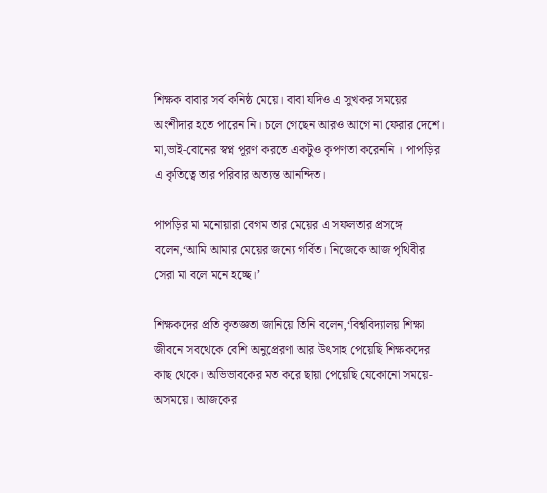শিক্ষক বাবার সর্ব কনিষ্ঠ মেয়ে। বাবা যদিও এ সুখকর সময়ের অংশীদার হতে পারেন নি। চলে গেছেন আরও আগে না ফেরার দেশে। মা,ভাই-বোনের স্বপ্ন পূরণ করতে একটুও কৃপণতা করেননি । পাপড়ির এ কৃতিত্বে তার পরিবার অত্যন্ত আনন্দিত।

পাপড়ির মা মনোয়ারা বেগম তার মেয়ের এ সফলতার প্রসঙ্গে বলেন,‘আমি আমার মেয়ের জন্যে গর্বিত। নিজেকে আজ পৃথিবীর সেরা মা বলে মনে হচ্ছে।’

শিক্ষকদের প্রতি কৃতজ্ঞতা জানিয়ে তিনি বলেন,‘বিশ্ববিদ্যালয় শিক্ষা জীবনে সবথেকে বেশি অনুপ্রেরণা আর উৎসাহ পেয়েছি শিক্ষকদের কাছ থেকে। অভিভাবকের মত করে ছায়া পেয়েছি যেকোনো সময়ে-অসময়ে। আজকের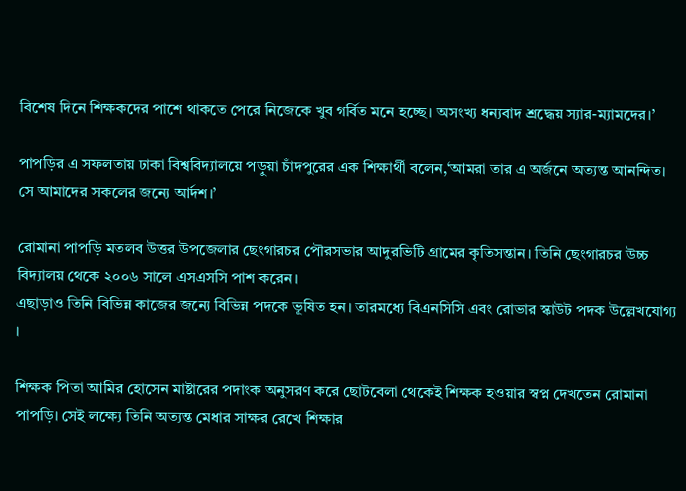বিশেষ দিনে শিক্ষকদের পাশে থাকতে পেরে নিজেকে খুব গর্বিত মনে হচ্ছে। অসংখ্য ধন্যবাদ শ্রদ্ধেয় স্যার-ম্যামদের।’

পাপড়ির এ সফলতায় ঢাকা বিশ্ববিদ্যালয়ে পড়ুয়া চাঁদপুরের এক শিক্ষার্থী বলেন,‘আমরা তার এ অর্জনে অত্যন্ত আনন্দিত। সে আমাদের সকলের জন্যে আর্দশ।’

রোমানা পাপড়ি মতলব উত্তর উপজেলার ছেংগারচর পৌরসভার আদুরভিটি গ্রামের কৃতিসন্তান। তিনি ছেংগারচর উচ্চ বিদ্যালয় থেকে ২০০৬ সালে এসএসসি পাশ করেন।
এছাড়াও তিনি বিভিন্ন কাজের জন্যে বিভিন্ন পদকে ভূষিত হন। তারমধ্যে বিএনসিসি এবং রোভার স্কাউট পদক উল্লেখযোগ্য ।

শিক্ষক পিতা আমির হোসেন মাষ্টারের পদাংক অনুসরণ করে ছোটবেলা থেকেই শিক্ষক হওয়ার স্বপ্ন দেখতেন রোমানা পাপড়ি। সেই লক্ষ্যে তিনি অত্যন্ত মেধার সাক্ষর রেখে শিক্ষার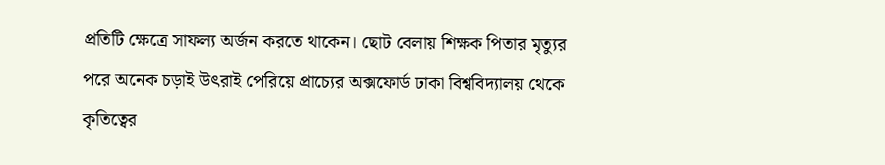প্রতিটি ক্ষেত্রে সাফল্য অর্জন করতে থাকেন। ছোট বেলায় শিক্ষক পিতার মৃত্যুর পরে অনেক চড়াই উৎরাই পেরিয়ে প্রাচ্যের অক্সফোর্ড ঢাকা বিশ্ববিদ্যালয় থেকে কৃতিত্বের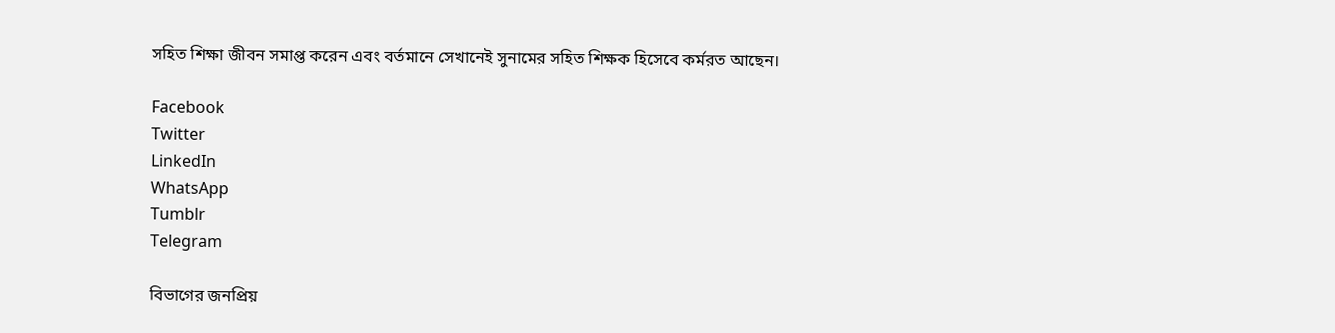সহিত শিক্ষা জীবন সমাপ্ত করেন এবং বর্তমানে সেখানেই সুনামের সহিত শিক্ষক হিসেবে কর্মরত আছেন।

Facebook
Twitter
LinkedIn
WhatsApp
Tumblr
Telegram

বিভাগের জনপ্রিয়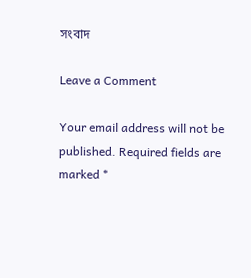সংবাদ

Leave a Comment

Your email address will not be published. Required fields are marked *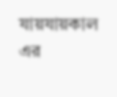যায়যায়কাল এর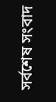সর্বশেষ সংবাদ